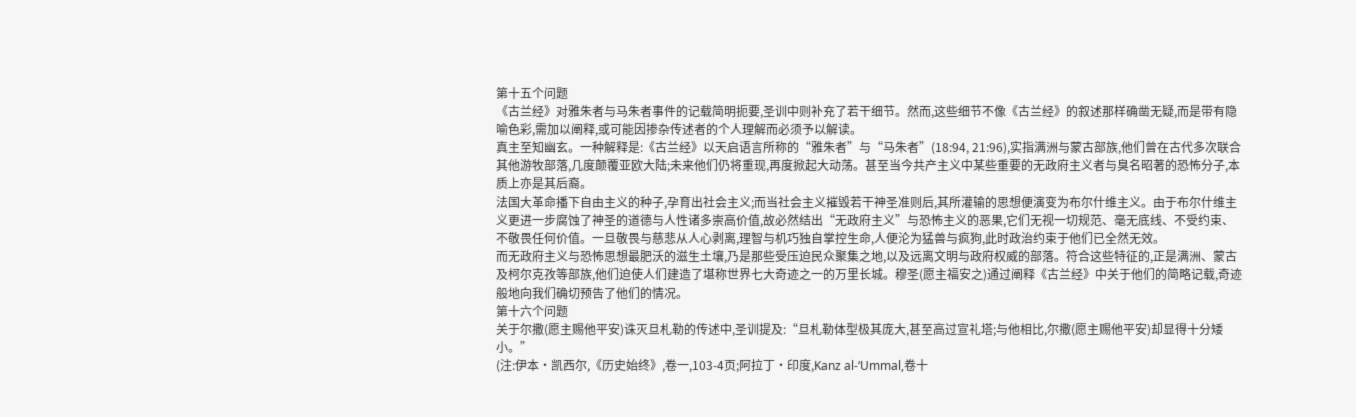第十五个问题
《古兰经》对雅朱者与马朱者事件的记载简明扼要,圣训中则补充了若干细节。然而,这些细节不像《古兰经》的叙述那样确凿无疑,而是带有隐喻色彩,需加以阐释,或可能因掺杂传述者的个人理解而必须予以解读。
真主至知幽玄。一种解释是:《古兰经》以天启语言所称的“雅朱者”与“马朱者”(18:94, 21:96),实指满洲与蒙古部族,他们曾在古代多次联合其他游牧部落,几度颠覆亚欧大陆;未来他们仍将重现,再度掀起大动荡。甚至当今共产主义中某些重要的无政府主义者与臭名昭著的恐怖分子,本质上亦是其后裔。
法国大革命播下自由主义的种子,孕育出社会主义;而当社会主义摧毁若干神圣准则后,其所灌输的思想便演变为布尔什维主义。由于布尔什维主义更进一步腐蚀了神圣的道德与人性诸多崇高价值,故必然结出“无政府主义”与恐怖主义的恶果,它们无视一切规范、毫无底线、不受约束、不敬畏任何价值。一旦敬畏与慈悲从人心剥离,理智与机巧独自掌控生命,人便沦为猛兽与疯狗,此时政治约束于他们已全然无效。
而无政府主义与恐怖思想最肥沃的滋生土壤,乃是那些受压迫民众聚集之地,以及远离文明与政府权威的部落。符合这些特征的,正是满洲、蒙古及柯尔克孜等部族,他们迫使人们建造了堪称世界七大奇迹之一的万里长城。穆圣(愿主福安之)通过阐释《古兰经》中关于他们的简略记载,奇迹般地向我们确切预告了他们的情况。
第十六个问题
关于尔撒(愿主赐他平安)诛灭旦札勒的传述中,圣训提及:“旦札勒体型极其庞大,甚至高过宣礼塔;与他相比,尔撒(愿主赐他平安)却显得十分矮小。”
(注:伊本·凯西尔,《历史始终》,卷一,103-4页;阿拉丁·印度,Kanz al-‘Ummal,卷十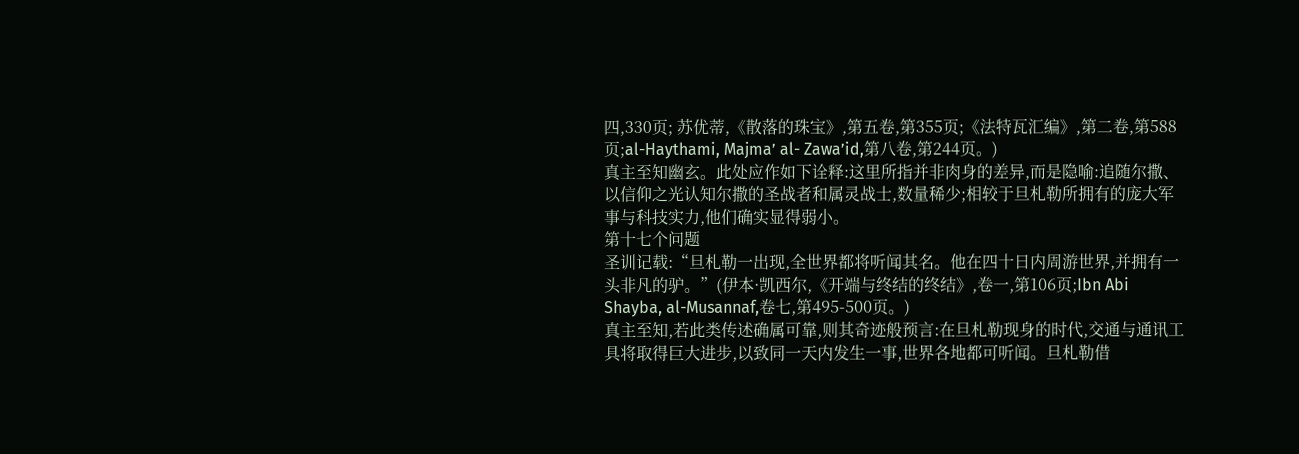四,330页; 苏优蒂,《散落的珠宝》,第五卷,第355页;《法特瓦汇编》,第二卷,第588页;al-Haythami, Majma’ al- Zawa’id,第八卷,第244页。)
真主至知幽玄。此处应作如下诠释:这里所指并非肉身的差异,而是隐喻:追随尔撒、以信仰之光认知尔撒的圣战者和属灵战士,数量稀少;相较于旦札勒所拥有的庞大军事与科技实力,他们确实显得弱小。
第十七个问题
圣训记载:“旦札勒一出现,全世界都将听闻其名。他在四十日内周游世界,并拥有一头非凡的驴。”(伊本·凯西尔,《开端与终结的终结》,卷一,第106页;Ibn Abi Shayba, al-Musannaf,卷七,第495-500页。)
真主至知,若此类传述确属可靠,则其奇迹般预言:在旦札勒现身的时代,交通与通讯工具将取得巨大进步,以致同一天内发生一事,世界各地都可听闻。旦札勒借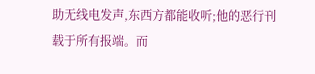助无线电发声,东西方都能收听;他的恶行刊载于所有报端。而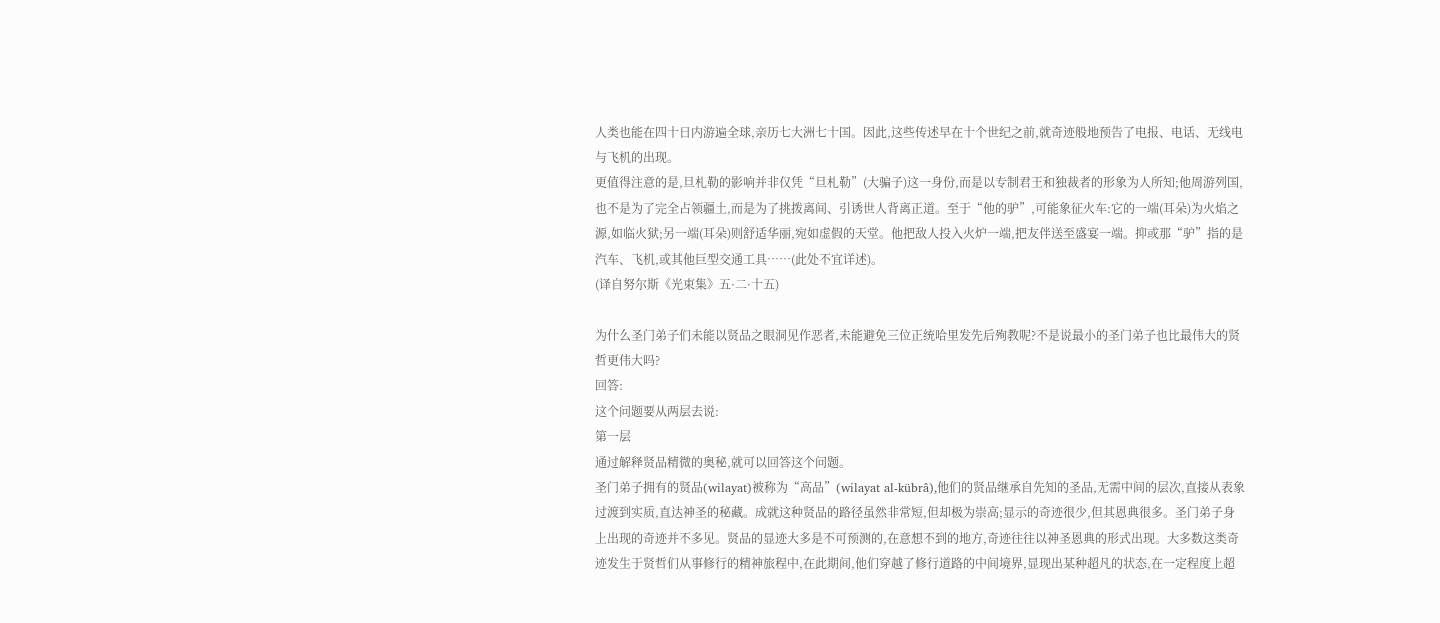人类也能在四十日内游遍全球,亲历七大洲七十国。因此,这些传述早在十个世纪之前,就奇迹般地预告了电报、电话、无线电与飞机的出现。
更值得注意的是,旦札勒的影响并非仅凭“旦札勒”(大骗子)这一身份,而是以专制君王和独裁者的形象为人所知;他周游列国,也不是为了完全占领疆土,而是为了挑拨离间、引诱世人背离正道。至于“他的驴”,可能象征火车:它的一端(耳朵)为火焰之源,如临火狱;另一端(耳朵)则舒适华丽,宛如虚假的天堂。他把敌人投入火炉一端,把友伴送至盛宴一端。抑或那“驴”指的是汽车、飞机,或其他巨型交通工具……(此处不宜详述)。
(译自努尔斯《光束集》五·二·十五)

为什么圣门弟子们未能以贤品之眼洞见作恶者,未能避免三位正统哈里发先后殉教呢?不是说最小的圣门弟子也比最伟大的贤哲更伟大吗?
回答:
这个问题要从两层去说:
第一层
通过解释贤品精微的奥秘,就可以回答这个问题。
圣门弟子拥有的贤品(wilayat)被称为“高品”(wilayat al-kübrâ),他们的贤品继承自先知的圣品,无需中间的层次,直接从表象过渡到实质,直达神圣的秘藏。成就这种贤品的路径虽然非常短,但却极为崇高;显示的奇迹很少,但其恩典很多。圣门弟子身上出现的奇迹并不多见。贤品的显迹大多是不可预测的,在意想不到的地方,奇迹往往以神圣恩典的形式出现。大多数这类奇迹发生于贤哲们从事修行的精神旅程中,在此期间,他们穿越了修行道路的中间境界,显现出某种超凡的状态,在一定程度上超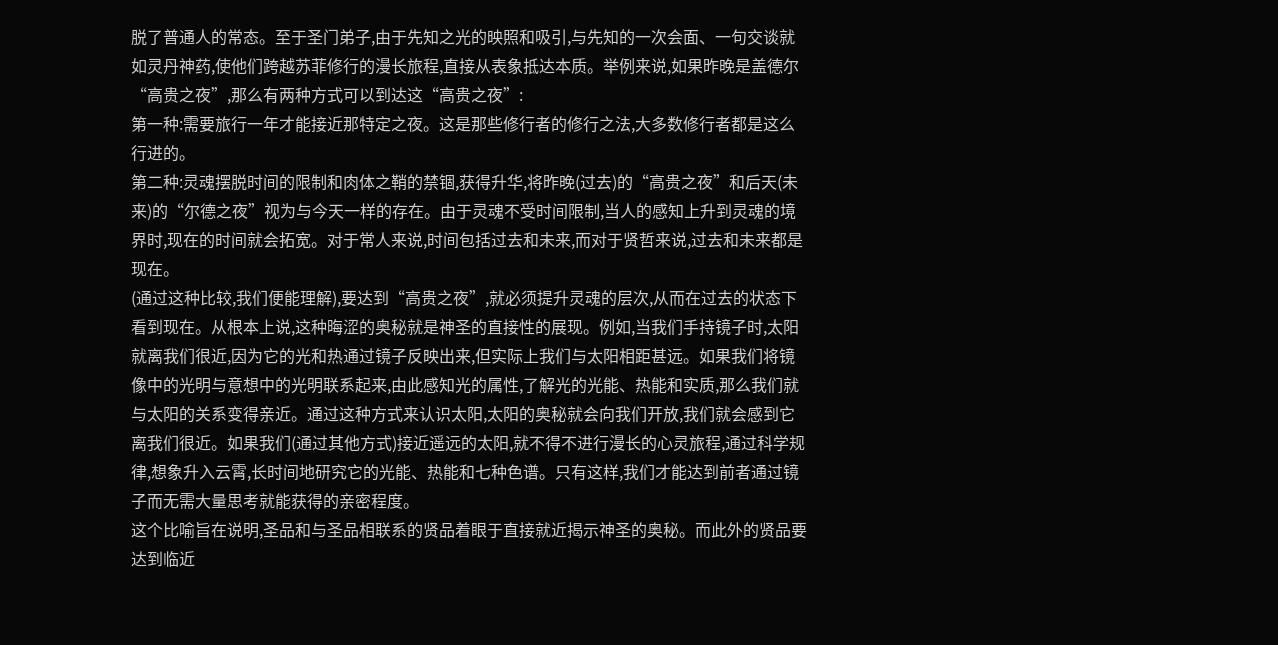脱了普通人的常态。至于圣门弟子,由于先知之光的映照和吸引,与先知的一次会面、一句交谈就如灵丹神药,使他们跨越苏菲修行的漫长旅程,直接从表象抵达本质。举例来说,如果昨晚是盖德尔“高贵之夜”,那么有两种方式可以到达这“高贵之夜”:
第一种:需要旅行一年才能接近那特定之夜。这是那些修行者的修行之法,大多数修行者都是这么行进的。
第二种:灵魂摆脱时间的限制和肉体之鞘的禁锢,获得升华,将昨晚(过去)的“高贵之夜”和后天(未来)的“尔德之夜”视为与今天一样的存在。由于灵魂不受时间限制,当人的感知上升到灵魂的境界时,现在的时间就会拓宽。对于常人来说,时间包括过去和未来,而对于贤哲来说,过去和未来都是现在。
(通过这种比较,我们便能理解),要达到“高贵之夜”,就必须提升灵魂的层次,从而在过去的状态下看到现在。从根本上说,这种晦涩的奥秘就是神圣的直接性的展现。例如,当我们手持镜子时,太阳就离我们很近,因为它的光和热通过镜子反映出来,但实际上我们与太阳相距甚远。如果我们将镜像中的光明与意想中的光明联系起来,由此感知光的属性,了解光的光能、热能和实质,那么我们就与太阳的关系变得亲近。通过这种方式来认识太阳,太阳的奥秘就会向我们开放,我们就会感到它离我们很近。如果我们(通过其他方式)接近遥远的太阳,就不得不进行漫长的心灵旅程,通过科学规律,想象升入云霄,长时间地研究它的光能、热能和七种色谱。只有这样,我们才能达到前者通过镜子而无需大量思考就能获得的亲密程度。
这个比喻旨在说明,圣品和与圣品相联系的贤品着眼于直接就近揭示神圣的奥秘。而此外的贤品要达到临近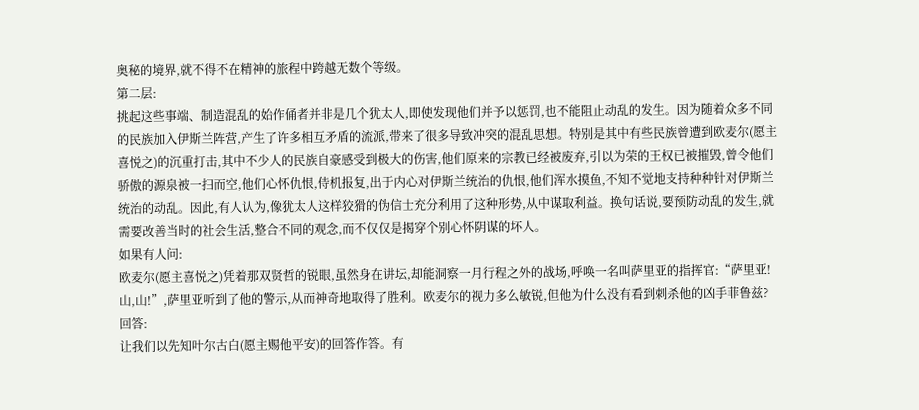奥秘的境界,就不得不在精神的旅程中跨越无数个等级。
第二层:
挑起这些事端、制造混乱的始作俑者并非是几个犹太人,即使发现他们并予以惩罚,也不能阻止动乱的发生。因为随着众多不同的民族加入伊斯兰阵营,产生了许多相互矛盾的流派,带来了很多导致冲突的混乱思想。特别是其中有些民族曾遭到欧麦尔(愿主喜悦之)的沉重打击,其中不少人的民族自豪感受到极大的伤害,他们原来的宗教已经被废弃,引以为荣的王权已被摧毁,曾令他们骄傲的源泉被一扫而空,他们心怀仇恨,侍机报复,出于内心对伊斯兰统治的仇恨,他们浑水摸鱼,不知不觉地支持种种针对伊斯兰统治的动乱。因此,有人认为,像犹太人这样狡猾的伪信士充分利用了这种形势,从中谋取利益。换句话说,要预防动乱的发生,就需要改善当时的社会生活,整合不同的观念,而不仅仅是揭穿个别心怀阴谋的坏人。
如果有人问:
欧麦尔(愿主喜悦之)凭着那双贤哲的锐眼,虽然身在讲坛,却能洞察一月行程之外的战场,呼唤一名叫萨里亚的指挥官:“萨里亚!山,山!”,萨里亚听到了他的警示,从而神奇地取得了胜利。欧麦尔的视力多么敏锐,但他为什么没有看到刺杀他的凶手菲鲁兹?
回答:
让我们以先知叶尔古白(愿主赐他平安)的回答作答。有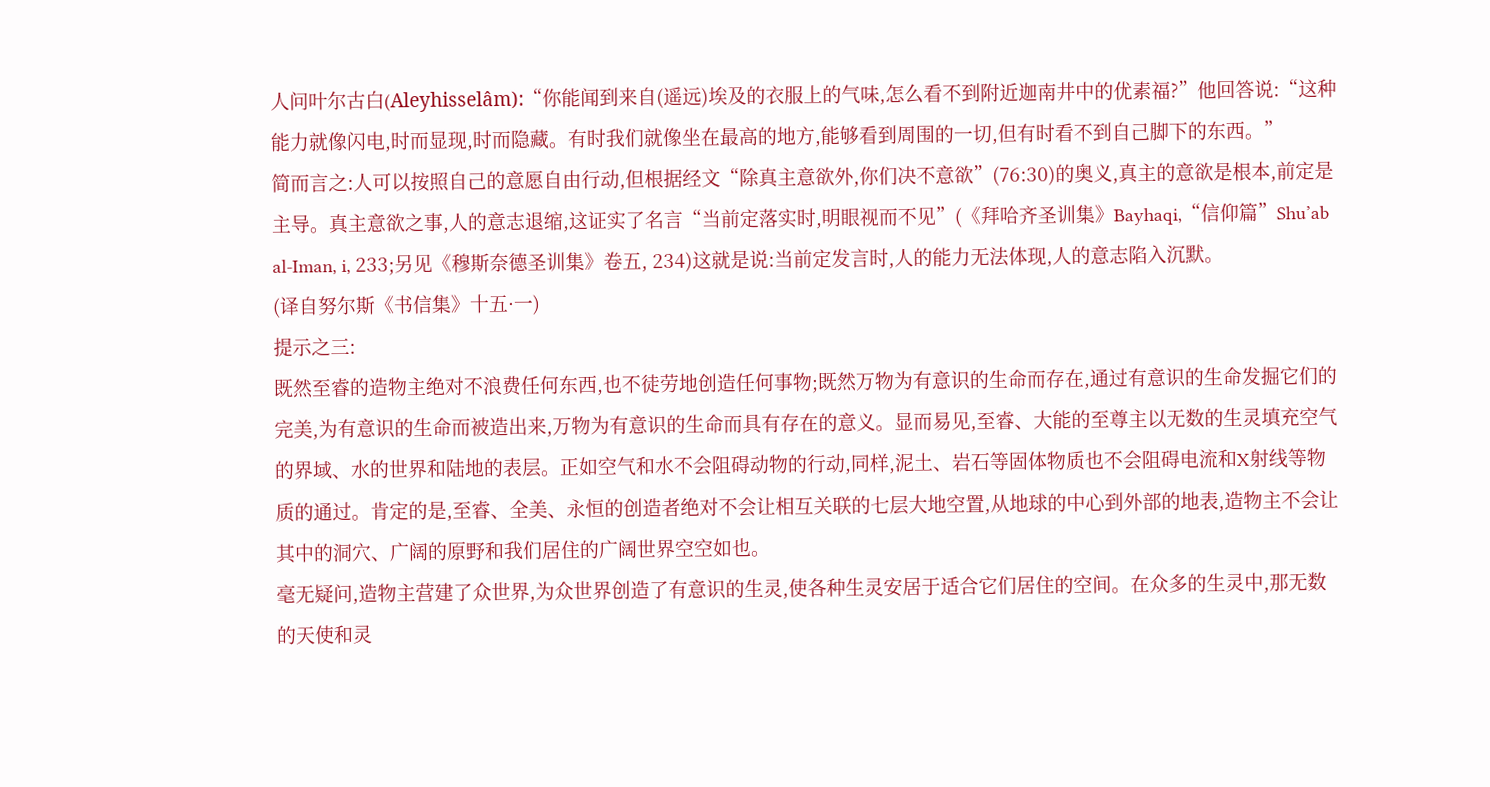人问叶尔古白(Aleyhisselâm):“你能闻到来自(遥远)埃及的衣服上的气味,怎么看不到附近迦南井中的优素福?”他回答说:“这种能力就像闪电,时而显现,时而隐藏。有时我们就像坐在最高的地方,能够看到周围的一切,但有时看不到自己脚下的东西。”
简而言之:人可以按照自己的意愿自由行动,但根据经文“除真主意欲外,你们决不意欲”(76:30)的奥义,真主的意欲是根本,前定是主导。真主意欲之事,人的意志退缩,这证实了名言“当前定落实时,明眼视而不见”(《拜哈齐圣训集》Bayhaqi,“信仰篇”Shu’ab al-Iman, i, 233;另见《穆斯奈德圣训集》卷五, 234)这就是说:当前定发言时,人的能力无法体现,人的意志陷入沉默。
(译自努尔斯《书信集》十五·一)
提示之三:
既然至睿的造物主绝对不浪费任何东西,也不徒劳地创造任何事物;既然万物为有意识的生命而存在,通过有意识的生命发掘它们的完美,为有意识的生命而被造出来,万物为有意识的生命而具有存在的意义。显而易见,至睿、大能的至尊主以无数的生灵填充空气的界域、水的世界和陆地的表层。正如空气和水不会阻碍动物的行动,同样,泥土、岩石等固体物质也不会阻碍电流和X射线等物质的通过。肯定的是,至睿、全美、永恒的创造者绝对不会让相互关联的七层大地空置,从地球的中心到外部的地表,造物主不会让其中的洞穴、广阔的原野和我们居住的广阔世界空空如也。
毫无疑问,造物主营建了众世界,为众世界创造了有意识的生灵,使各种生灵安居于适合它们居住的空间。在众多的生灵中,那无数的天使和灵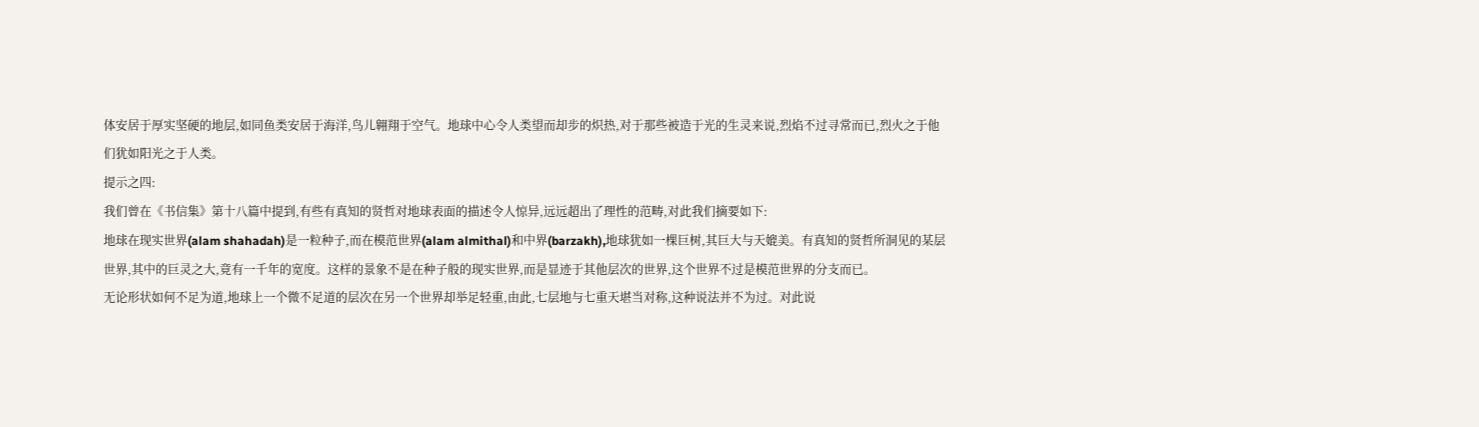体安居于厚实坚硬的地层,如同鱼类安居于海洋,鸟儿翱翔于空气。地球中心令人类望而却步的炽热,对于那些被造于光的生灵来说,烈焰不过寻常而已,烈火之于他们犹如阳光之于人类。
提示之四:
我们曾在《书信集》第十八篇中提到,有些有真知的贤哲对地球表面的描述令人惊异,远远超出了理性的范畴,对此我们摘要如下:
地球在现实世界(alam shahadah)是一粒种子,而在模范世界(alam almithal)和中界(barzakh),地球犹如一棵巨树,其巨大与天媲美。有真知的贤哲所洞见的某层世界,其中的巨灵之大,竟有一千年的宽度。这样的景象不是在种子般的现实世界,而是显迹于其他层次的世界,这个世界不过是模范世界的分支而已。
无论形状如何不足为道,地球上一个微不足道的层次在另一个世界却举足轻重,由此,七层地与七重天堪当对称,这种说法并不为过。对此说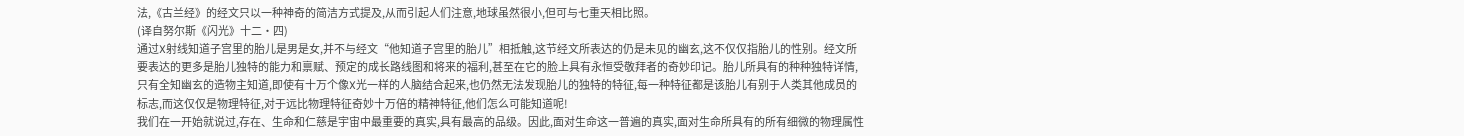法,《古兰经》的经文只以一种神奇的简洁方式提及,从而引起人们注意,地球虽然很小,但可与七重天相比照。
(译自努尔斯《闪光》十二·四)
通过X射线知道子宫里的胎儿是男是女,并不与经文“他知道子宫里的胎儿”相抵触,这节经文所表达的仍是未见的幽玄,这不仅仅指胎儿的性别。经文所要表达的更多是胎儿独特的能力和禀赋、预定的成长路线图和将来的福利,甚至在它的脸上具有永恒受敬拜者的奇妙印记。胎儿所具有的种种独特详情,只有全知幽玄的造物主知道,即使有十万个像X光一样的人脑结合起来,也仍然无法发现胎儿的独特的特征,每一种特征都是该胎儿有别于人类其他成员的标志,而这仅仅是物理特征,对于远比物理特征奇妙十万倍的精神特征,他们怎么可能知道呢!
我们在一开始就说过,存在、生命和仁慈是宇宙中最重要的真实,具有最高的品级。因此,面对生命这一普遍的真实,面对生命所具有的所有细微的物理属性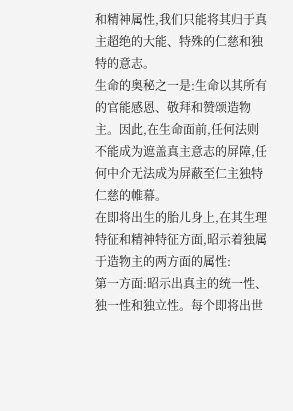和精神属性,我们只能将其归于真主超绝的大能、特殊的仁慈和独特的意志。
生命的奥秘之一是:生命以其所有的官能感恩、敬拜和赞颂造物主。因此,在生命面前,任何法则不能成为遮盖真主意志的屏障,任何中介无法成为屏蔽至仁主独特仁慈的帷幕。
在即将出生的胎儿身上,在其生理特征和精神特征方面,昭示着独属于造物主的两方面的属性:
第一方面:昭示出真主的统一性、独一性和独立性。每个即将出世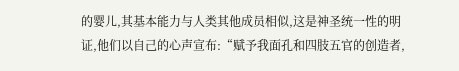的婴儿,其基本能力与人类其他成员相似,这是神圣统一性的明证,他们以自己的心声宣布:“赋予我面孔和四肢五官的创造者,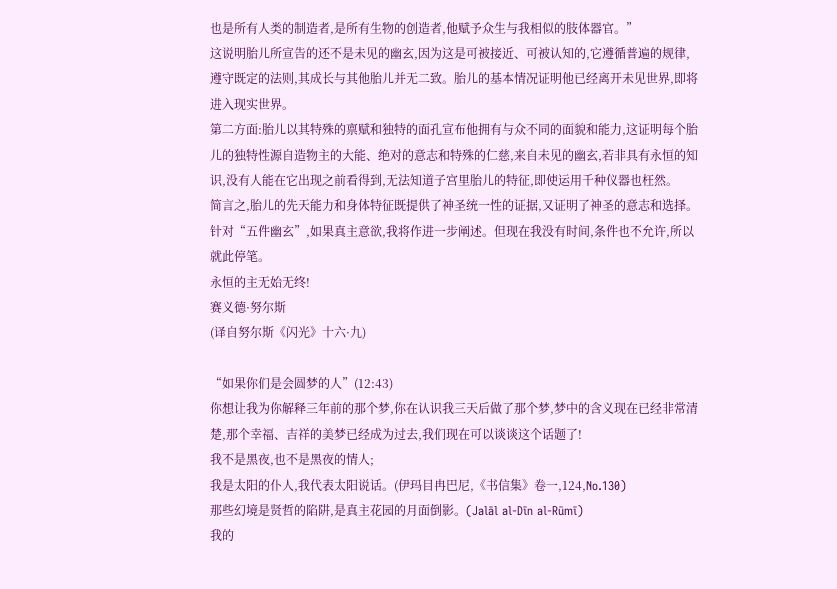也是所有人类的制造者,是所有生物的创造者,他赋予众生与我相似的肢体器官。”
这说明胎儿所宣告的还不是未见的幽玄,因为这是可被接近、可被认知的,它遵循普遍的规律,遵守既定的法则,其成长与其他胎儿并无二致。胎儿的基本情况证明他已经离开未见世界,即将进入现实世界。
第二方面:胎儿以其特殊的禀赋和独特的面孔宣布他拥有与众不同的面貌和能力,这证明每个胎儿的独特性源自造物主的大能、绝对的意志和特殊的仁慈,来自未见的幽玄,若非具有永恒的知识,没有人能在它出现之前看得到,无法知道子宫里胎儿的特征,即使运用千种仪器也枉然。
简言之,胎儿的先天能力和身体特征既提供了神圣统一性的证据,又证明了神圣的意志和选择。
针对“五件幽玄”,如果真主意欲,我将作进一步阐述。但现在我没有时间,条件也不允许,所以就此停笔。
永恒的主无始无终!
赛义德·努尔斯
(译自努尔斯《闪光》十六·九)

“如果你们是会圆梦的人”(12:43)
你想让我为你解释三年前的那个梦,你在认识我三天后做了那个梦,梦中的含义现在已经非常清楚,那个幸福、吉祥的美梦已经成为过去,我们现在可以谈谈这个话题了!
我不是黑夜,也不是黑夜的情人;
我是太阳的仆人,我代表太阳说话。(伊玛目冉巴尼,《书信集》卷一,124,No.130)
那些幻境是贤哲的陷阱,是真主花园的月面倒影。(Jalāl al-Dīn al-Rūmī)
我的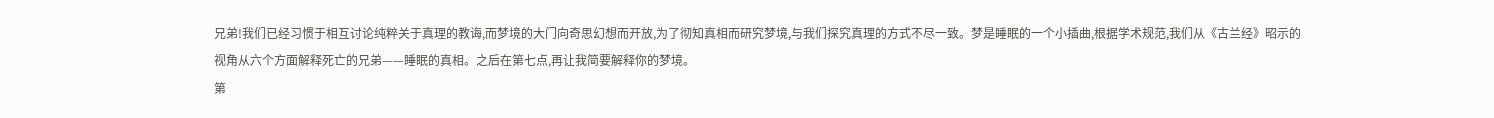兄弟!我们已经习惯于相互讨论纯粹关于真理的教诲,而梦境的大门向奇思幻想而开放,为了彻知真相而研究梦境,与我们探究真理的方式不尽一致。梦是睡眠的一个小插曲,根据学术规范,我们从《古兰经》昭示的视角从六个方面解释死亡的兄弟——睡眠的真相。之后在第七点,再让我简要解释你的梦境。
第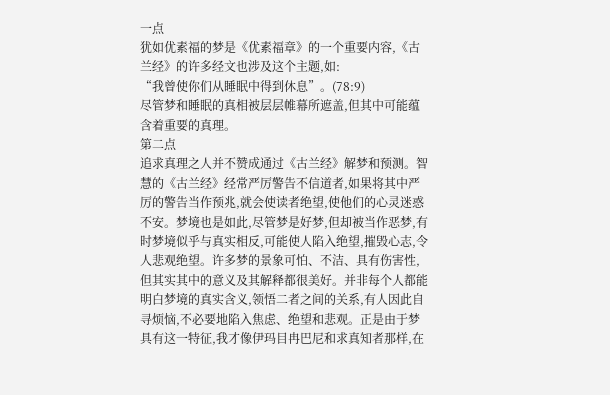一点
犹如优素福的梦是《优素福章》的一个重要内容,《古兰经》的许多经文也涉及这个主题,如:
“我曾使你们从睡眠中得到休息”。(78:9)
尽管梦和睡眠的真相被层层帷幕所遮盖,但其中可能蕴含着重要的真理。
第二点
追求真理之人并不赞成通过《古兰经》解梦和预测。智慧的《古兰经》经常严厉警告不信道者,如果将其中严厉的警告当作预兆,就会使读者绝望,使他们的心灵迷惑不安。梦境也是如此,尽管梦是好梦,但却被当作恶梦,有时梦境似乎与真实相反,可能使人陷入绝望,摧毁心志,令人悲观绝望。许多梦的景象可怕、不洁、具有伤害性,但其实其中的意义及其解释都很美好。并非每个人都能明白梦境的真实含义,领悟二者之间的关系,有人因此自寻烦恼,不必要地陷入焦虑、绝望和悲观。正是由于梦具有这一特征,我才像伊玛目冉巴尼和求真知者那样,在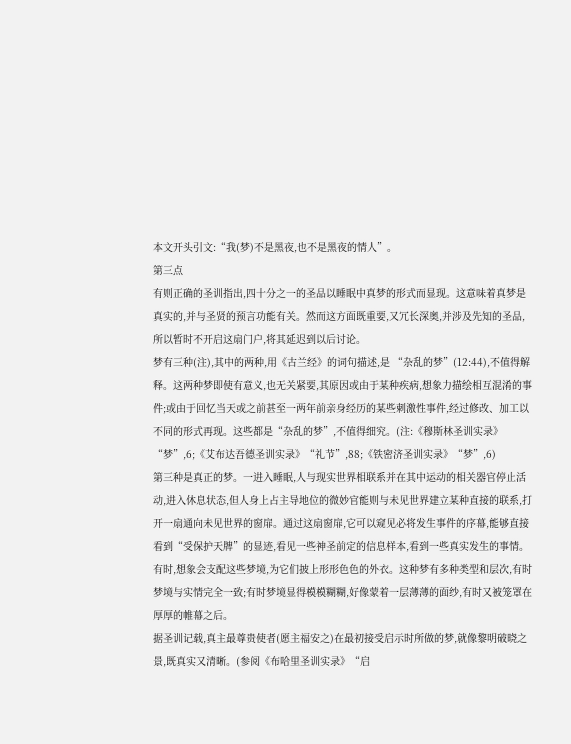本文开头引文:“我(梦)不是黑夜,也不是黑夜的情人”。
第三点
有则正确的圣训指出,四十分之一的圣品以睡眠中真梦的形式而显现。这意味着真梦是真实的,并与圣贤的预言功能有关。然而这方面既重要,又冗长深奥,并涉及先知的圣品,所以暂时不开启这扇门户,将其延迟到以后讨论。
梦有三种(注),其中的两种,用《古兰经》的词句描述,是 “杂乱的梦”(12:44),不值得解释。这两种梦即使有意义,也无关紧要,其原因或由于某种疾病,想象力描绘相互混淆的事件;或由于回忆当天或之前甚至一两年前亲身经历的某些刺激性事件,经过修改、加工以不同的形式再现。这些都是“杂乱的梦”,不值得细究。(注:《穆斯林圣训实录》“梦”,6;《艾布达吾德圣训实录》“礼节”,88;《铁密济圣训实录》“梦”,6)
第三种是真正的梦。一进入睡眠,人与现实世界相联系并在其中运动的相关器官停止活动,进入休息状态,但人身上占主导地位的微妙官能则与未见世界建立某种直接的联系,打开一扇通向未见世界的窗扉。通过这扇窗扉,它可以窥见必将发生事件的序幕,能够直接看到“受保护天牌”的显迹,看见一些神圣前定的信息样本,看到一些真实发生的事情。有时,想象会支配这些梦境,为它们披上形形色色的外衣。这种梦有多种类型和层次,有时梦境与实情完全一致;有时梦境显得模模糊糊,好像蒙着一层薄薄的面纱,有时又被笼罩在厚厚的帷幕之后。
据圣训记载,真主最尊贵使者(愿主福安之)在最初接受启示时所做的梦,就像黎明破晓之景,既真实又清晰。(参阅《布哈里圣训实录》“启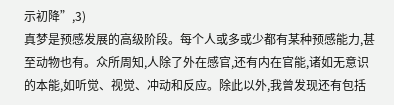示初降”,3)
真梦是预感发展的高级阶段。每个人或多或少都有某种预感能力,甚至动物也有。众所周知,人除了外在感官,还有内在官能,诸如无意识的本能,如听觉、视觉、冲动和反应。除此以外,我曾发现还有包括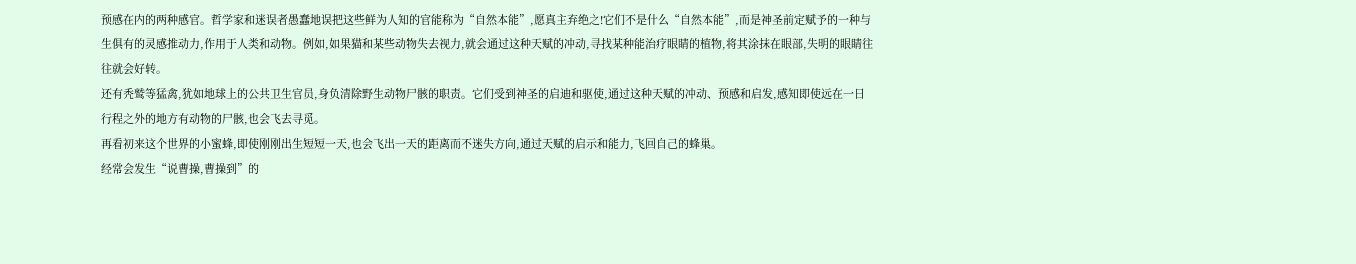预感在内的两种感官。哲学家和迷误者愚蠢地误把这些鲜为人知的官能称为“自然本能”,愿真主弃绝之!它们不是什么“自然本能”,而是神圣前定赋予的一种与生俱有的灵感推动力,作用于人类和动物。例如,如果猫和某些动物失去视力,就会通过这种天赋的冲动,寻找某种能治疗眼睛的植物,将其涂抹在眼部,失明的眼睛往往就会好转。
还有秃鹫等猛禽,犹如地球上的公共卫生官员,身负清除野生动物尸骸的职责。它们受到神圣的启迪和驱使,通过这种天赋的冲动、预感和启发,感知即使远在一日行程之外的地方有动物的尸骸,也会飞去寻觅。
再看初来这个世界的小蜜蜂,即使刚刚出生短短一天,也会飞出一天的距离而不迷失方向,通过天赋的启示和能力,飞回自己的蜂巢。
经常会发生“说曹操,曹操到”的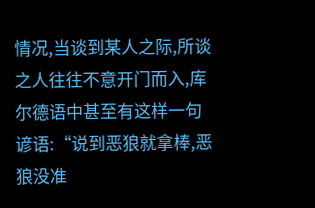情况,当谈到某人之际,所谈之人往往不意开门而入,库尔德语中甚至有这样一句谚语:“说到恶狼就拿棒,恶狼没准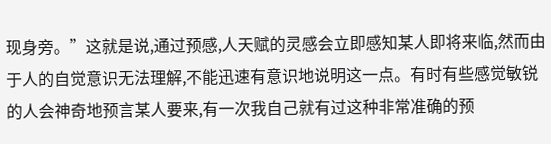现身旁。”这就是说,通过预感,人天赋的灵感会立即感知某人即将来临,然而由于人的自觉意识无法理解,不能迅速有意识地说明这一点。有时有些感觉敏锐的人会神奇地预言某人要来,有一次我自己就有过这种非常准确的预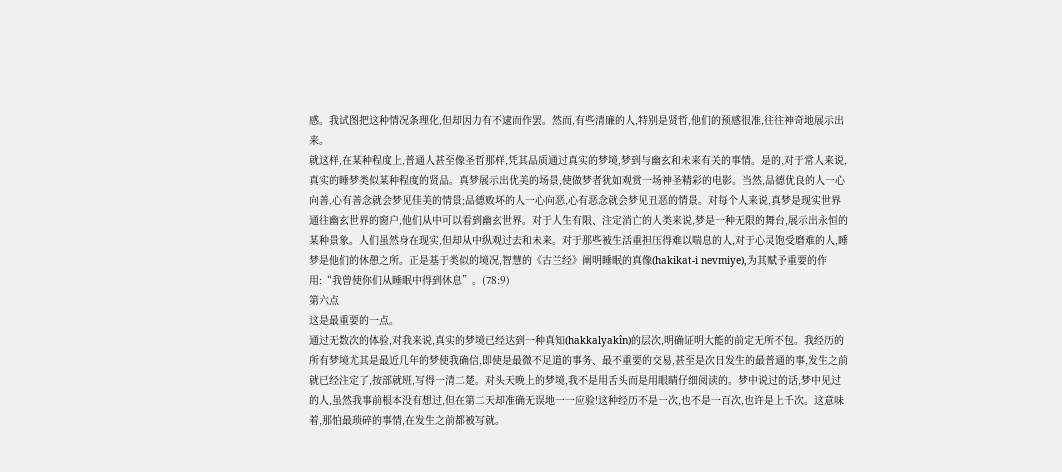感。我试图把这种情况条理化,但却因力有不逮而作罢。然而,有些清廉的人,特别是贤哲,他们的预感很准,往往神奇地展示出来。
就这样,在某种程度上,普通人甚至像圣哲那样,凭其品质通过真实的梦境,梦到与幽玄和未来有关的事情。是的,对于常人来说,真实的睡梦类似某种程度的贤品。真梦展示出优美的场景,使做梦者犹如观赏一场神圣精彩的电影。当然,品德优良的人一心向善,心有善念就会梦见佳美的情景;品德败坏的人一心向恶,心有恶念就会梦见丑恶的情景。对每个人来说,真梦是现实世界通往幽玄世界的窗户,他们从中可以看到幽玄世界。对于人生有限、注定消亡的人类来说,梦是一种无限的舞台,展示出永恒的某种景象。人们虽然身在现实,但却从中纵观过去和未来。对于那些被生活重担压得难以喘息的人,对于心灵饱受磨难的人,睡梦是他们的休憩之所。正是基于类似的境况,智慧的《古兰经》阐明睡眠的真像(hakikat-i nevmiye),为其赋予重要的作用:“我曾使你们从睡眠中得到休息”。(78:9)
第六点
这是最重要的一点。
通过无数次的体验,对我来说,真实的梦境已经达到一种真知(hakkalyakîn)的层次,明确证明大能的前定无所不包。我经历的所有梦境尤其是最近几年的梦使我确信,即使是最微不足道的事务、最不重要的交易,甚至是次日发生的最普通的事,发生之前就已经注定了,按部就班,写得一清二楚。对头天晚上的梦境,我不是用舌头而是用眼睛仔细阅读的。梦中说过的话,梦中见过的人,虽然我事前根本没有想过,但在第二天却准确无误地一一应验!这种经历不是一次,也不是一百次,也许是上千次。这意味着,那怕最琐碎的事情,在发生之前都被写就。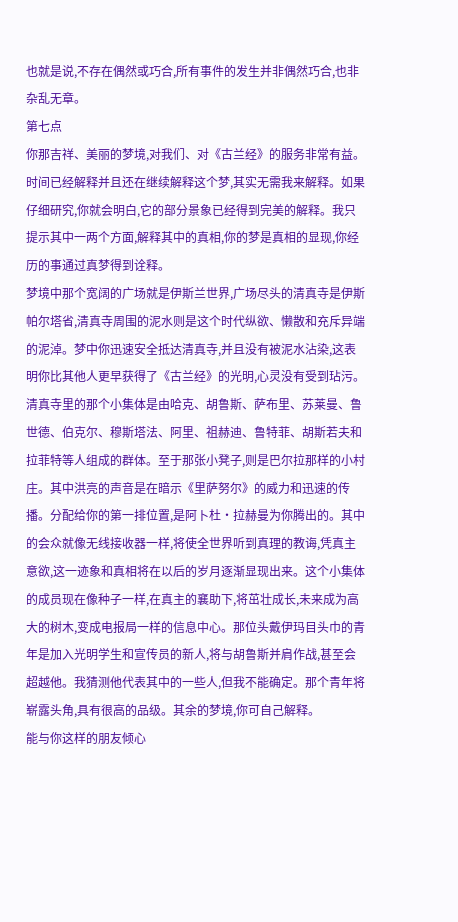也就是说,不存在偶然或巧合,所有事件的发生并非偶然巧合,也非杂乱无章。
第七点
你那吉祥、美丽的梦境,对我们、对《古兰经》的服务非常有益。时间已经解释并且还在继续解释这个梦,其实无需我来解释。如果仔细研究,你就会明白,它的部分景象已经得到完美的解释。我只提示其中一两个方面,解释其中的真相,你的梦是真相的显现,你经历的事通过真梦得到诠释。
梦境中那个宽阔的广场就是伊斯兰世界,广场尽头的清真寺是伊斯帕尔塔省,清真寺周围的泥水则是这个时代纵欲、懒散和充斥异端的泥淖。梦中你迅速安全抵达清真寺,并且没有被泥水沾染,这表明你比其他人更早获得了《古兰经》的光明,心灵没有受到玷污。清真寺里的那个小集体是由哈克、胡鲁斯、萨布里、苏莱曼、鲁世德、伯克尔、穆斯塔法、阿里、祖赫迪、鲁特菲、胡斯若夫和拉菲特等人组成的群体。至于那张小凳子,则是巴尔拉那样的小村庄。其中洪亮的声音是在暗示《里萨努尔》的威力和迅速的传播。分配给你的第一排位置,是阿卜杜·拉赫曼为你腾出的。其中的会众就像无线接收器一样,将使全世界听到真理的教诲,凭真主意欲,这一迹象和真相将在以后的岁月逐渐显现出来。这个小集体的成员现在像种子一样,在真主的襄助下,将茁壮成长,未来成为高大的树木,变成电报局一样的信息中心。那位头戴伊玛目头巾的青年是加入光明学生和宣传员的新人,将与胡鲁斯并肩作战,甚至会超越他。我猜测他代表其中的一些人,但我不能确定。那个青年将崭露头角,具有很高的品级。其余的梦境,你可自己解释。
能与你这样的朋友倾心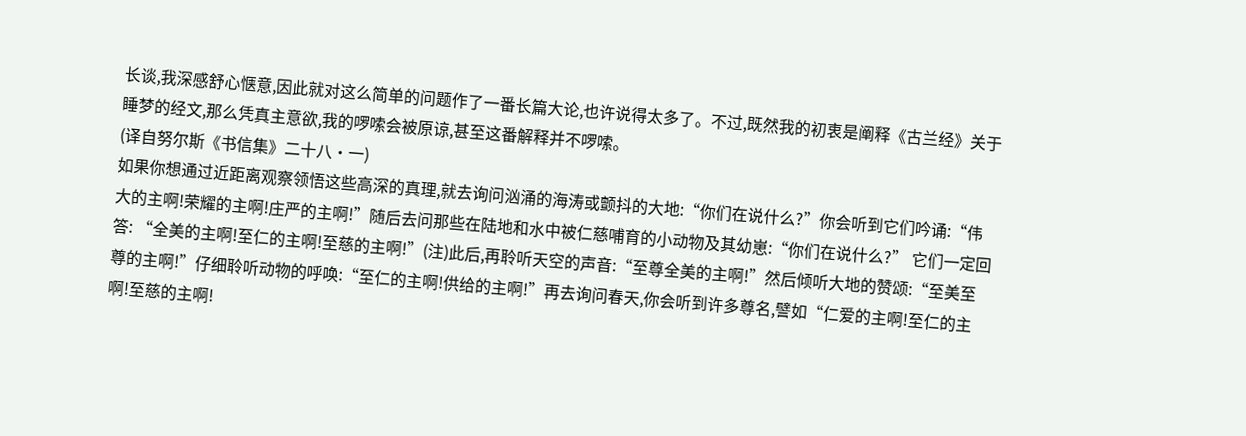长谈,我深感舒心惬意,因此就对这么简单的问题作了一番长篇大论,也许说得太多了。不过,既然我的初衷是阐释《古兰经》关于睡梦的经文,那么凭真主意欲,我的啰嗦会被原谅,甚至这番解释并不啰嗦。
(译自努尔斯《书信集》二十八·一)
如果你想通过近距离观察领悟这些高深的真理,就去询问汹涌的海涛或颤抖的大地:“你们在说什么?”你会听到它们吟诵:“伟大的主啊!荣耀的主啊!庄严的主啊!”随后去问那些在陆地和水中被仁慈哺育的小动物及其幼崽:“你们在说什么?” 它们一定回答: “全美的主啊!至仁的主啊!至慈的主啊!”(注)此后,再聆听天空的声音:“至尊全美的主啊!”然后倾听大地的赞颂:“至美至尊的主啊!”仔细聆听动物的呼唤:“至仁的主啊!供给的主啊!”再去询问春天,你会听到许多尊名,譬如“仁爱的主啊!至仁的主啊!至慈的主啊!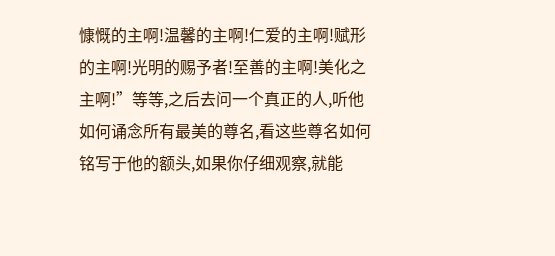慷慨的主啊!温馨的主啊!仁爱的主啊!赋形的主啊!光明的赐予者!至善的主啊!美化之主啊!”等等,之后去问一个真正的人,听他如何诵念所有最美的尊名,看这些尊名如何铭写于他的额头,如果你仔细观察,就能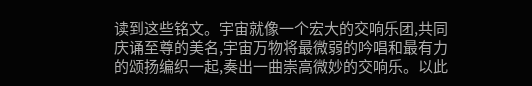读到这些铭文。宇宙就像一个宏大的交响乐团,共同庆诵至尊的美名,宇宙万物将最微弱的吟唱和最有力的颂扬编织一起,奏出一曲崇高微妙的交响乐。以此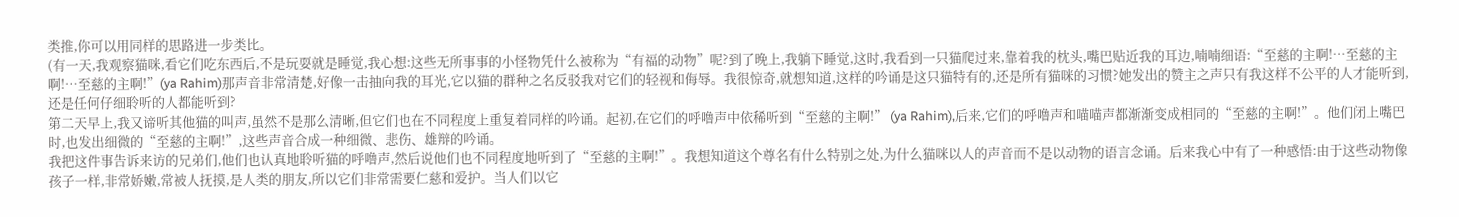类推,你可以用同样的思路进一步类比。
(有一天,我观察猫咪,看它们吃东西后,不是玩耍就是睡觉,我心想:这些无所事事的小怪物凭什么被称为“有福的动物”呢?到了晚上,我躺下睡觉,这时,我看到一只猫爬过来,靠着我的枕头,嘴巴贴近我的耳边,喃喃细语:“至慈的主啊!…至慈的主啊!…至慈的主啊!”(ya Rahim)那声音非常清楚,好像一击抽向我的耳光,它以猫的群种之名反驳我对它们的轻视和侮辱。我很惊奇,就想知道,这样的吟诵是这只猫特有的,还是所有猫咪的习惯?她发出的赞主之声只有我这样不公平的人才能听到,还是任何仔细聆听的人都能听到?
第二天早上,我又谛听其他猫的叫声,虽然不是那么清晰,但它们也在不同程度上重复着同样的吟诵。起初,在它们的呼噜声中依稀听到“至慈的主啊!” (ya Rahim),后来,它们的呼噜声和喵喵声都渐渐变成相同的“至慈的主啊!”。他们闭上嘴巴时,也发出细微的“至慈的主啊!”,这些声音合成一种细微、悲伤、雄辩的吟诵。
我把这件事告诉来访的兄弟们,他们也认真地聆听猫的呼噜声,然后说他们也不同程度地听到了“至慈的主啊!”。我想知道这个尊名有什么特别之处,为什么猫咪以人的声音而不是以动物的语言念诵。后来我心中有了一种感悟:由于这些动物像孩子一样,非常娇嫩,常被人抚摸,是人类的朋友,所以它们非常需要仁慈和爱护。当人们以它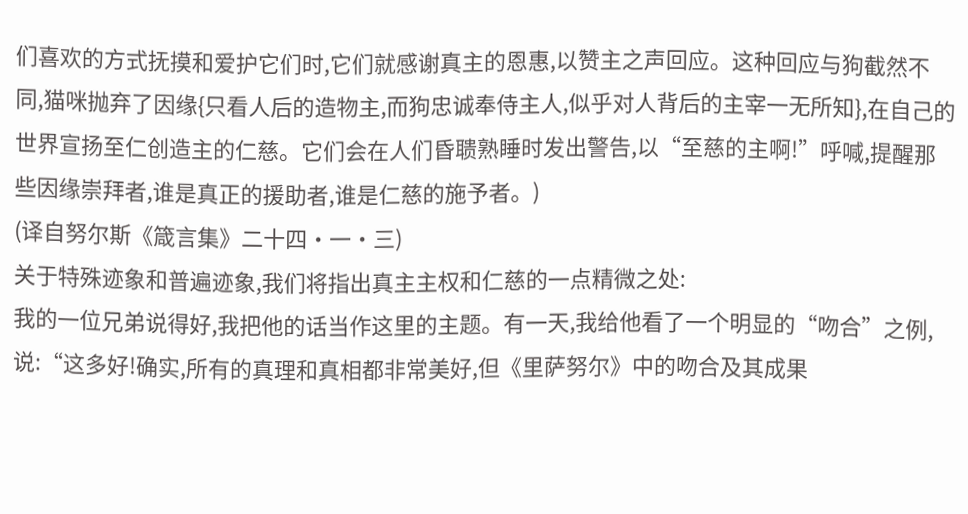们喜欢的方式抚摸和爱护它们时,它们就感谢真主的恩惠,以赞主之声回应。这种回应与狗截然不同,猫咪抛弃了因缘{只看人后的造物主,而狗忠诚奉侍主人,似乎对人背后的主宰一无所知},在自己的世界宣扬至仁创造主的仁慈。它们会在人们昏聩熟睡时发出警告,以“至慈的主啊!”呼喊,提醒那些因缘崇拜者,谁是真正的援助者,谁是仁慈的施予者。)
(译自努尔斯《箴言集》二十四·一·三)
关于特殊迹象和普遍迹象,我们将指出真主主权和仁慈的一点精微之处:
我的一位兄弟说得好,我把他的话当作这里的主题。有一天,我给他看了一个明显的“吻合”之例,说:“这多好!确实,所有的真理和真相都非常美好,但《里萨努尔》中的吻合及其成果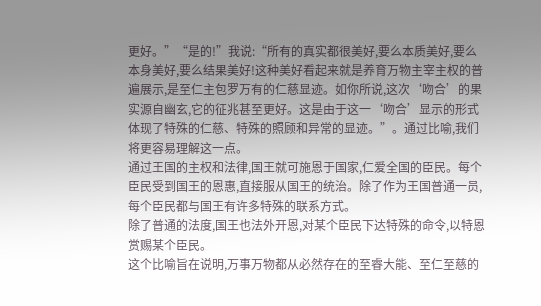更好。”“是的!”我说:“所有的真实都很美好,要么本质美好,要么本身美好,要么结果美好!这种美好看起来就是养育万物主宰主权的普遍展示,是至仁主包罗万有的仁慈显迹。如你所说,这次‘吻合’的果实源自幽玄,它的征兆甚至更好。这是由于这一‘吻合’显示的形式体现了特殊的仁慈、特殊的照顾和异常的显迹。”。通过比喻,我们将更容易理解这一点。
通过王国的主权和法律,国王就可施恩于国家,仁爱全国的臣民。每个臣民受到国王的恩惠,直接服从国王的统治。除了作为王国普通一员,每个臣民都与国王有许多特殊的联系方式。
除了普通的法度,国王也法外开恩,对某个臣民下达特殊的命令,以特恩赏赐某个臣民。
这个比喻旨在说明,万事万物都从必然存在的至睿大能、至仁至慈的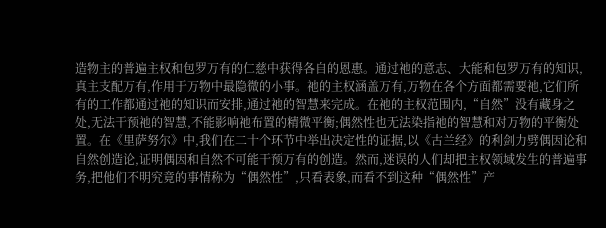造物主的普遍主权和包罗万有的仁慈中获得各自的恩惠。通过祂的意志、大能和包罗万有的知识,真主支配万有,作用于万物中最隐微的小事。祂的主权涵盖万有,万物在各个方面都需要祂,它们所有的工作都通过祂的知识而安排,通过祂的智慧来完成。在祂的主权范围内,“自然”没有藏身之处,无法干预祂的智慧,不能影响祂布置的精微平衡;偶然性也无法染指祂的智慧和对万物的平衡处置。在《里萨努尔》中,我们在二十个环节中举出决定性的证据,以《古兰经》的利剑力劈偶因论和自然创造论,证明偶因和自然不可能干预万有的创造。然而,迷误的人们却把主权领域发生的普遍事务,把他们不明究竟的事情称为“偶然性”,只看表象,而看不到这种“偶然性”产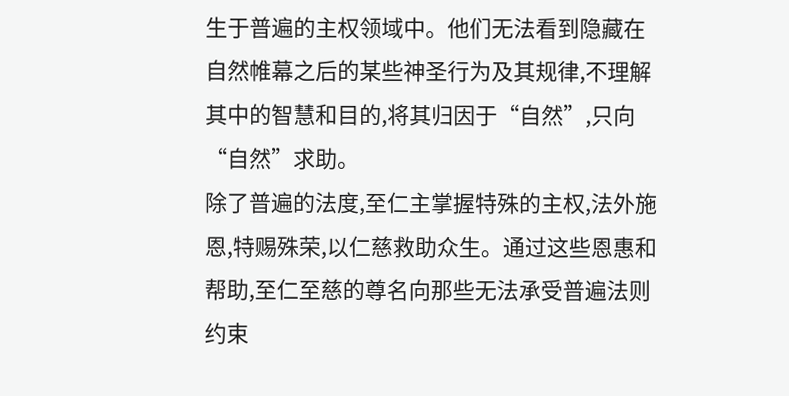生于普遍的主权领域中。他们无法看到隐藏在自然帷幕之后的某些神圣行为及其规律,不理解其中的智慧和目的,将其归因于“自然”,只向“自然”求助。
除了普遍的法度,至仁主掌握特殊的主权,法外施恩,特赐殊荣,以仁慈救助众生。通过这些恩惠和帮助,至仁至慈的尊名向那些无法承受普遍法则约束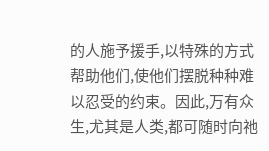的人施予援手,以特殊的方式帮助他们,使他们摆脱种种难以忍受的约束。因此,万有众生,尤其是人类,都可随时向祂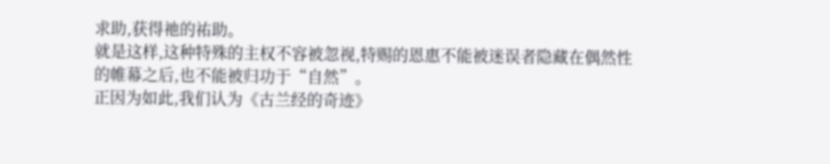求助,获得祂的祐助。
就是这样,这种特殊的主权不容被忽视,特赐的恩惠不能被迷误者隐藏在偶然性的帷幕之后,也不能被归功于“自然”。
正因为如此,我们认为《古兰经的奇迹》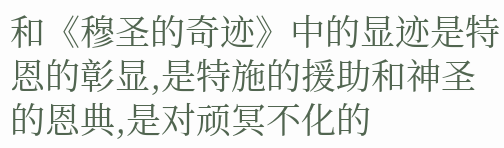和《穆圣的奇迹》中的显迹是特恩的彰显,是特施的援助和神圣的恩典,是对顽冥不化的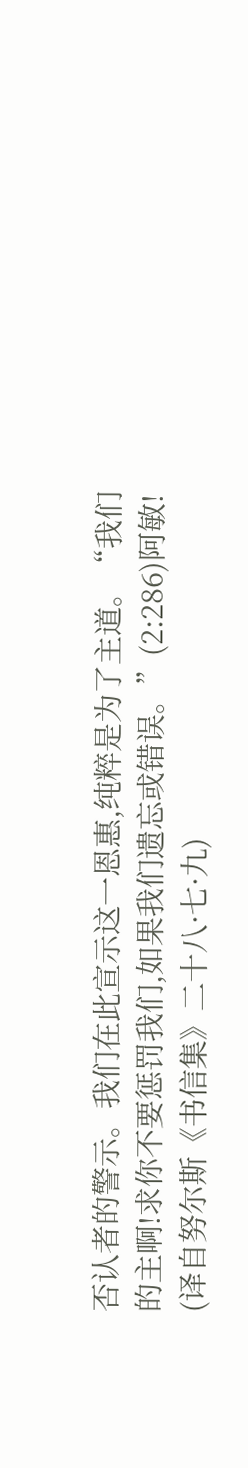否认者的警示。我们在此宣示这一恩惠,纯粹是为了主道。“我们的主啊!求你不要惩罚我们,如果我们遗忘或错误。”(2:286)阿敏!
(译自努尔斯《书信集》二十八·七·九)